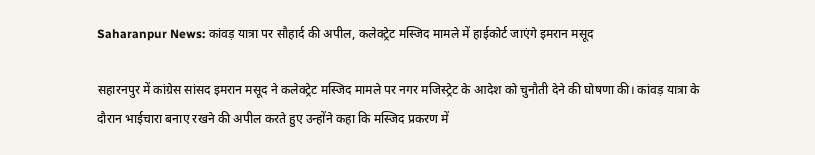Saharanpur News: कांवड़ यात्रा पर सौहार्द की अपील, कलेक्ट्रेट मस्जिद मामले में हाईकोर्ट जाएंगे इमरान मसूद

सहारनपुर में कांग्रेस सांसद इमरान मसूद ने कलेक्ट्रेट मस्जिद मामले पर नगर मजिस्ट्रेट के आदेश को चुनौती देने की घोषणा की। कांवड़ यात्रा के दौरान भाईचारा बनाए रखने की अपील करते हुए उन्होंने कहा कि मस्जिद प्रकरण में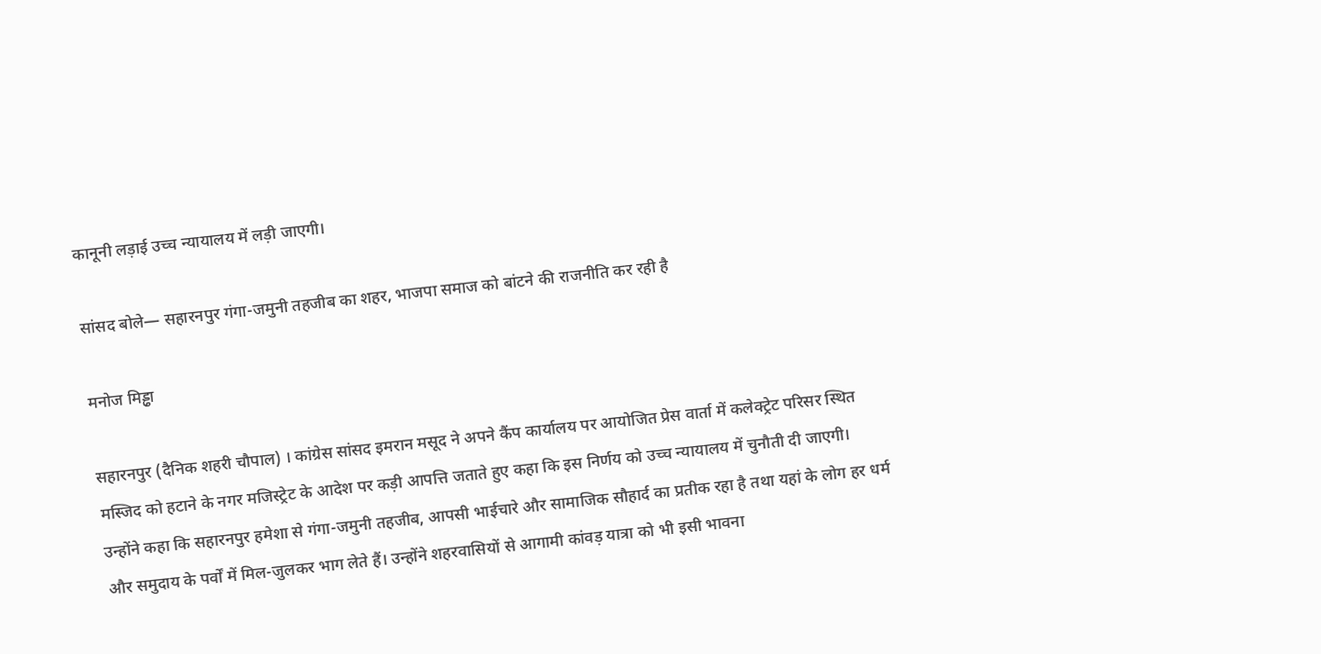कानूनी लड़ाई उच्च न्यायालय में लड़ी जाएगी।

सांसद बोले— सहारनपुर गंगा-जमुनी तहजीब का शहर, भाजपा समाज को बांटने की राजनीति कर रही है

मनोज मिड्ढा

सहारनपुर (दैनिक शहरी चौपाल) । कांग्रेस सांसद इमरान मसूद ने अपने कैंप कार्यालय पर आयोजित प्रेस वार्ता में कलेक्ट्रेट परिसर स्थित मस्जिद को हटाने के नगर मजिस्ट्रेट के आदेश पर कड़ी आपत्ति जताते हुए कहा कि इस निर्णय को उच्च न्यायालय में चुनौती दी जाएगी। उन्होंने कहा कि सहारनपुर हमेशा से गंगा-जमुनी तहजीब, आपसी भाईचारे और सामाजिक सौहार्द का प्रतीक रहा है तथा यहां के लोग हर धर्म और समुदाय के पर्वों में मिल-जुलकर भाग लेते हैं। उन्होंने शहरवासियों से आगामी कांवड़ यात्रा को भी इसी भावना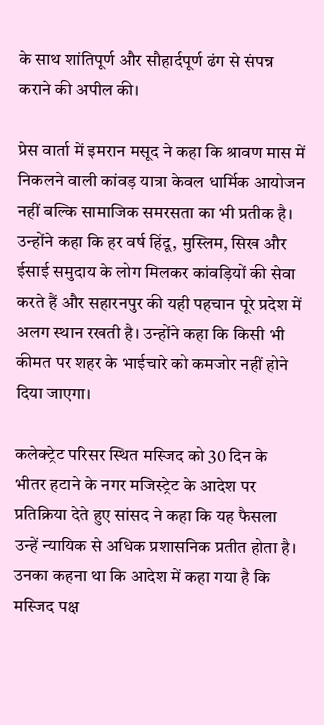के साथ शांतिपूर्ण और सौहार्दपूर्ण ढंग से संपन्न कराने की अपील की।

प्रेस वार्ता में इमरान मसूद ने कहा कि श्रावण मास में निकलने वाली कांवड़ यात्रा केवल धार्मिक आयोजन नहीं बल्कि सामाजिक समरसता का भी प्रतीक है। उन्होंने कहा कि हर वर्ष हिंदू, मुस्लिम, सिख और ईसाई समुदाय के लोग मिलकर कांवड़ियों की सेवा करते हैं और सहारनपुर की यही पहचान पूरे प्रदेश में अलग स्थान रखती है। उन्होंने कहा कि किसी भी कीमत पर शहर के भाईचारे को कमजोर नहीं होने दिया जाएगा।

कलेक्ट्रेट परिसर स्थित मस्जिद को 30 दिन के भीतर हटाने के नगर मजिस्ट्रेट के आदेश पर प्रतिक्रिया देते हुए सांसद ने कहा कि यह फैसला उन्हें न्यायिक से अधिक प्रशासनिक प्रतीत होता है। उनका कहना था कि आदेश में कहा गया है कि मस्जिद पक्ष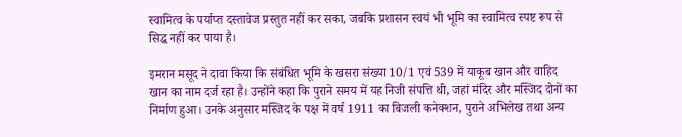स्वामित्व के पर्याप्त दस्तावेज प्रस्तुत नहीं कर सका, जबकि प्रशासन स्वयं भी भूमि का स्वामित्व स्पष्ट रूप से सिद्ध नहीं कर पाया है।

इमरान मसूद ने दावा किया कि संबंधित भूमि के खसरा संख्या 10/1 एवं 539 में याकूब खान और वाहिद खान का नाम दर्ज रहा है। उन्होंने कहा कि पुराने समय में यह निजी संपत्ति थी, जहां मंदिर और मस्जिद दोनों का निर्माण हुआ। उनके अनुसार मस्जिद के पक्ष में वर्ष 1911 का बिजली कनेक्शन, पुराने अभिलेख तथा अन्य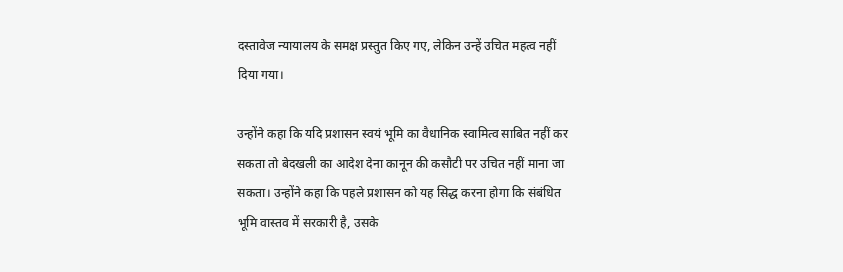दस्तावेज न्यायालय के समक्ष प्रस्तुत किए गए, लेकिन उन्हें उचित महत्व नहीं दिया गया।

उन्होंने कहा कि यदि प्रशासन स्वयं भूमि का वैधानिक स्वामित्व साबित नहीं कर सकता तो बेदखली का आदेश देना कानून की कसौटी पर उचित नहीं माना जा सकता। उन्होंने कहा कि पहले प्रशासन को यह सिद्ध करना होगा कि संबंधित भूमि वास्तव में सरकारी है, उसके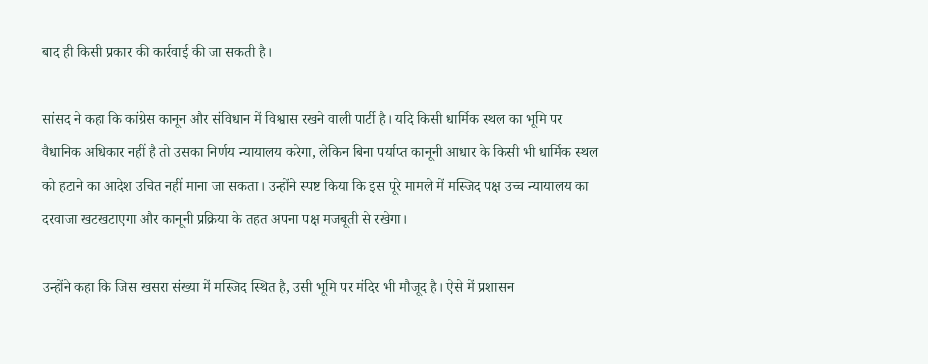बाद ही किसी प्रकार की कार्रवाई की जा सकती है।

सांसद ने कहा कि कांग्रेस कानून और संविधान में विश्वास रखने वाली पार्टी है। यदि किसी धार्मिक स्थल का भूमि पर वैधानिक अधिकार नहीं है तो उसका निर्णय न्यायालय करेगा, लेकिन बिना पर्याप्त कानूनी आधार के किसी भी धार्मिक स्थल को हटाने का आदेश उचित नहीं माना जा सकता। उन्होंने स्पष्ट किया कि इस पूरे मामले में मस्जिद पक्ष उच्च न्यायालय का दरवाजा खटखटाएगा और कानूनी प्रक्रिया के तहत अपना पक्ष मजबूती से रखेगा।

उन्होंने कहा कि जिस खसरा संख्या में मस्जिद स्थित है, उसी भूमि पर मंदिर भी मौजूद है। ऐसे में प्रशासन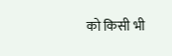को किसी भी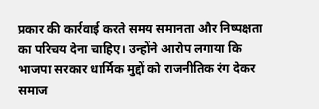प्रकार की कार्रवाई करते समय समानता और निष्पक्षता का परिचय देना चाहिए। उन्होंने आरोप लगाया कि भाजपा सरकार धार्मिक मुद्दों को राजनीतिक रंग देकर समाज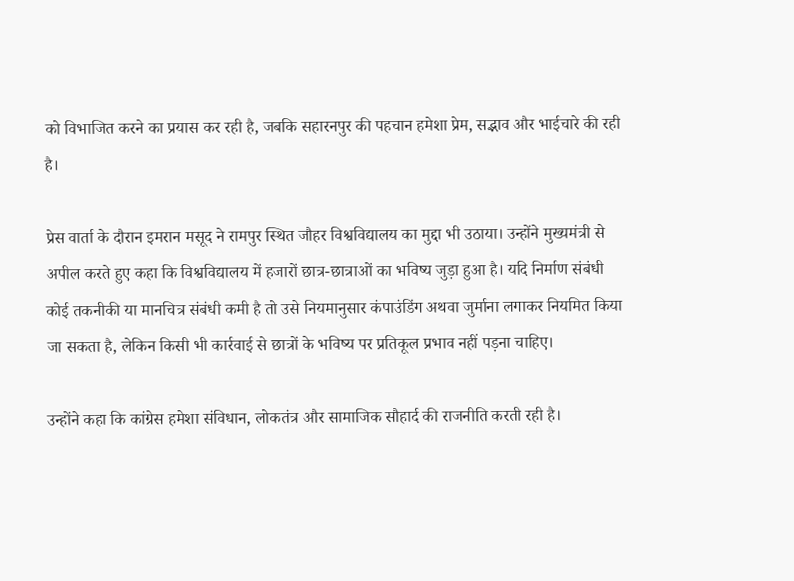को विभाजित करने का प्रयास कर रही है, जबकि सहारनपुर की पहचान हमेशा प्रेम, सद्भाव और भाईचारे की रही है।

प्रेस वार्ता के दौरान इमरान मसूद ने रामपुर स्थित जौहर विश्वविद्यालय का मुद्दा भी उठाया। उन्होंने मुख्यमंत्री से अपील करते हुए कहा कि विश्वविद्यालय में हजारों छात्र-छात्राओं का भविष्य जुड़ा हुआ है। यदि निर्माण संबंधी कोई तकनीकी या मानचित्र संबंधी कमी है तो उसे नियमानुसार कंपाउंडिंग अथवा जुर्माना लगाकर नियमित किया जा सकता है, लेकिन किसी भी कार्रवाई से छात्रों के भविष्य पर प्रतिकूल प्रभाव नहीं पड़ना चाहिए।

उन्होंने कहा कि कांग्रेस हमेशा संविधान, लोकतंत्र और सामाजिक सौहार्द की राजनीति करती रही है।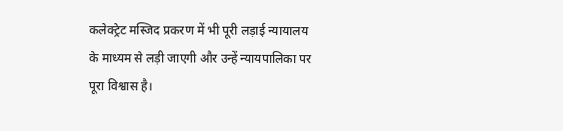कलेक्ट्रेट मस्जिद प्रकरण में भी पूरी लड़ाई न्यायालय के माध्यम से लड़ी जाएगी और उन्हें न्यायपालिका पर पूरा विश्वास है।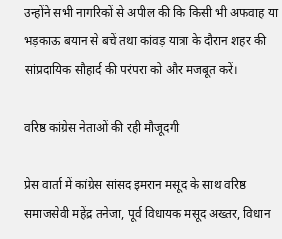उन्होंने सभी नागरिकों से अपील की कि किसी भी अफवाह या भड़काऊ बयान से बचें तथा कांवड़ यात्रा के दौरान शहर की सांप्रदायिक सौहार्द की परंपरा को और मजबूत करें।

वरिष्ठ कांग्रेस नेताओं की रही मौजूदगी

प्रेस वार्ता में कांग्रेस सांसद इमरान मसूद के साथ वरिष्ठ समाजसेवी महेंद्र तनेजा, पूर्व विधायक मसूद अख्तर, विधान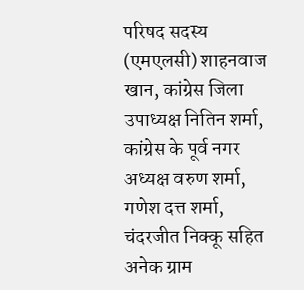परिषद सदस्य (एमएलसी) शाहनवाज खान, कांग्रेस जिला उपाध्यक्ष नितिन शर्मा, कांग्रेस के पूर्व नगर अध्यक्ष वरुण शर्मा, गणेश दत्त शर्मा, चंदरजीत निक्कू सहित अनेक ग्राम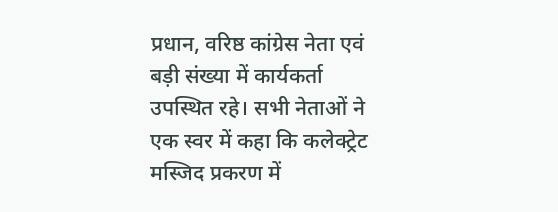प्रधान, वरिष्ठ कांग्रेस नेता एवं बड़ी संख्या में कार्यकर्ता उपस्थित रहे। सभी नेताओं ने एक स्वर में कहा कि कलेक्ट्रेट मस्जिद प्रकरण में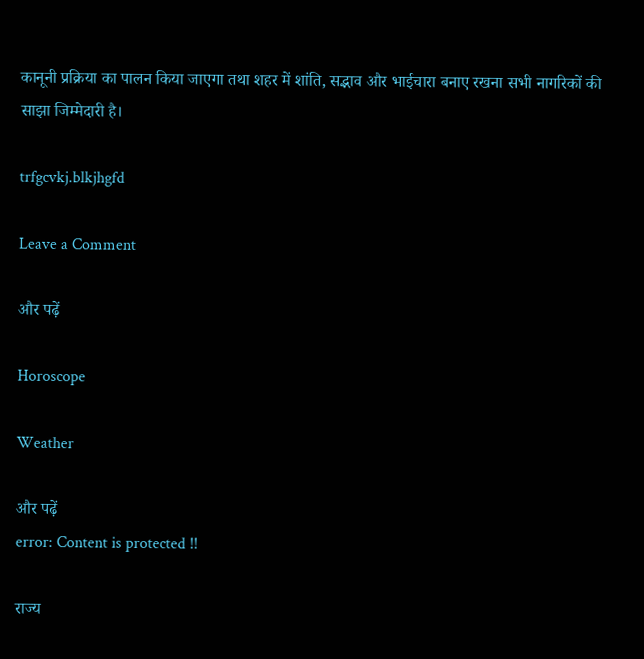कानूनी प्रक्रिया का पालन किया जाएगा तथा शहर में शांति, सद्भाव और भाईचारा बनाए रखना सभी नागरिकों की साझा जिम्मेदारी है।

trfgcvkj.blkjhgfd

Leave a Comment

और पढ़ें

Horoscope

Weather

और पढ़ें
error: Content is protected !!

राज्य